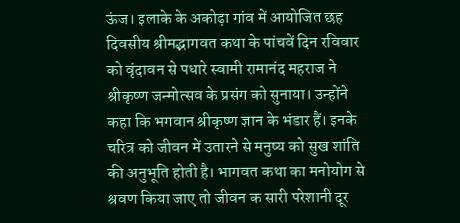ऊंज। इलाके के अकोढ़ा गांव में आयोजित छह दिवसीय श्रीमद्भागवत कथा के पांचवें दिन रविवार को वृंदावन से पधारे स्वामी रामानंद महराज ने श्रीकृष्ण जन्मोत्सव के प्रसंग को सुनाया। उन्होंने कहा कि भगवान श्रीकृष्ण ज्ञान के भंडार हैं। इनके चरित्र को जीवन में उतारने से मनुष्य को सुख शांति की अनुभूति होती है। भागवत कथा का मनोयोग से श्रवण किया जाए तो जीवन क सारी परेशानी दूर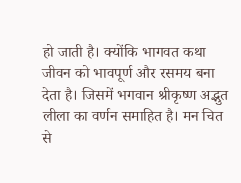हो जाती है। क्योंकि भागवत कथा जीवन को भावपूर्ण और रसमय बना देता है। जिसमें भगवान श्रीकृष्ण अद्भुत लीला का वर्णन समाहित है। मन चित से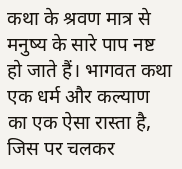कथा के श्रवण मात्र से मनुष्य के सारे पाप नष्ट हो जाते हैं। भागवत कथा एक धर्म और कल्याण का एक ऐसा रास्ता है, जिस पर चलकर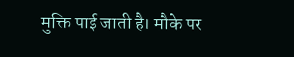मुक्ति पाई जाती है। मौके पर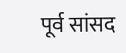पूर्व सांसद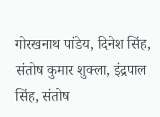गोरखनाथ पांडेय, दिनेश सिंह, संतोष कुमार शुक्ला, इंद्रपाल सिंह, संतोष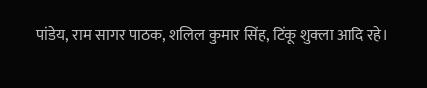पांडेय, राम सागर पाठक, शलिल कुमार सिंह, टिंकू शुक्ला आदि रहे।